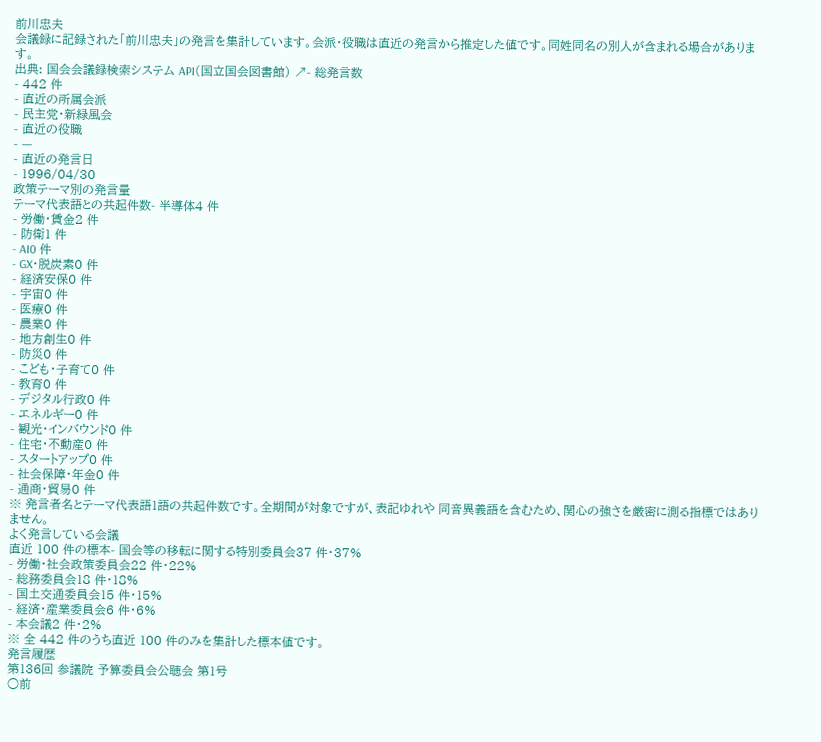前川忠夫
会議録に記録された「前川忠夫」の発言を集計しています。会派・役職は直近の発言から推定した値です。同姓同名の別人が含まれる場合があります。
出典: 国会会議録検索システム API(国立国会図書館) ↗- 総発言数
- 442 件
- 直近の所属会派
- 民主党・新緑風会
- 直近の役職
- —
- 直近の発言日
- 1996/04/30
政策テーマ別の発言量
テーマ代表語との共起件数- 半導体4 件
- 労働・賃金2 件
- 防衛1 件
- AI0 件
- GX・脱炭素0 件
- 経済安保0 件
- 宇宙0 件
- 医療0 件
- 農業0 件
- 地方創生0 件
- 防災0 件
- こども・子育て0 件
- 教育0 件
- デジタル行政0 件
- エネルギー0 件
- 観光・インバウンド0 件
- 住宅・不動産0 件
- スタートアップ0 件
- 社会保障・年金0 件
- 通商・貿易0 件
※ 発言者名とテーマ代表語1語の共起件数です。全期間が対象ですが、表記ゆれや 同音異義語を含むため、関心の強さを厳密に測る指標ではありません。
よく発言している会議
直近 100 件の標本- 国会等の移転に関する特別委員会37 件・37%
- 労働・社会政策委員会22 件・22%
- 総務委員会18 件・18%
- 国土交通委員会15 件・15%
- 経済・産業委員会6 件・6%
- 本会議2 件・2%
※ 全 442 件のうち直近 100 件のみを集計した標本値です。
発言履歴
第136回 参議院 予算委員会公聴会 第1号
○前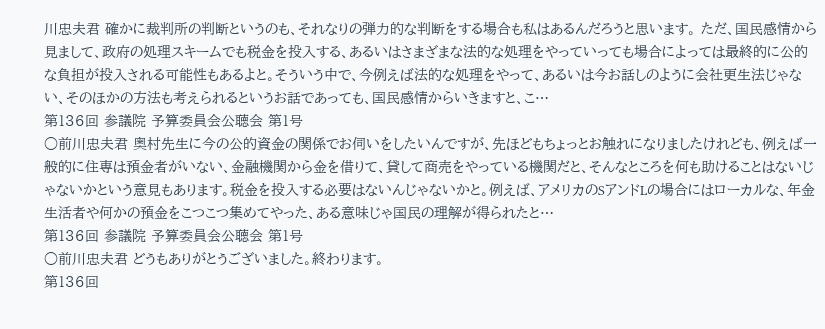川忠夫君 確かに裁判所の判断というのも、それなりの弾力的な判断をする場合も私はあるんだろうと思います。 ただ、国民感情から見まして、政府の処理スキームでも税金を投入する、あるいはさまざまな法的な処理をやっていっても場合によっては最終的に公的な負担が投入される可能性もあるよと。そういう中で、今例えば法的な処理をやって、あるいは今お話しのように会社更生法じゃない、そのほかの方法も考えられるというお話であっても、国民感情からいきますと、こ…
第136回 参議院 予算委員会公聴会 第1号
○前川忠夫君 奥村先生に今の公的資金の関係でお伺いをしたいんですが、先ほどもちょっとお触れになりましたけれども、例えば一般的に住専は預金者がいない、金融機関から金を借りて、貸して商売をやっている機関だと、そんなところを何も助けることはないじゃないかという意見もあります。税金を投入する必要はないんじゃないかと。例えば、アメリカのSアンドLの場合にはローカルな、年金生活者や何かの預金をこつこつ集めてやった、ある意味じゃ国民の理解が得られたと…
第136回 参議院 予算委員会公聴会 第1号
○前川忠夫君 どうもありがとうございました。終わります。
第136回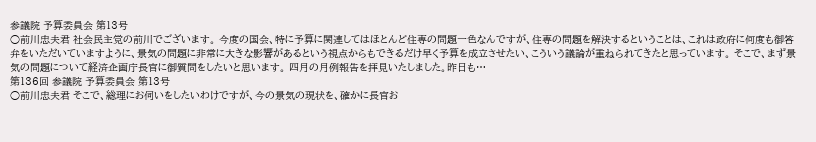参議院 予算委員会 第13号
○前川忠夫君 社会民主党の前川でございます。 今度の国会、特に予算に関連してはほとんど住専の問題一色なんですが、住専の問題を解決するということは、これは政府に何度も御答弁をいただいていますように、景気の問題に非常に大きな影響があるという視点からもできるだけ早く予算を成立させたい、こういう議論が重ねられてきたと思っています。 そこで、まず景気の問題について経済企画庁長官に御質問をしたいと思います。 四月の月例報告を拝見いたしました。昨日も…
第136回 参議院 予算委員会 第13号
○前川忠夫君 そこで、総理にお伺いをしたいわけですが、今の景気の現状を、確かに長官お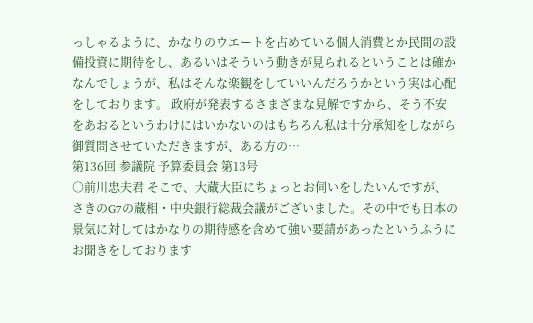っしゃるように、かなりのウエートを占めている個人消費とか民間の設備投資に期待をし、あるいはそういう動きが見られるということは確かなんでしょうが、私はそんな楽観をしていいんだろうかという実は心配をしております。 政府が発表するさまざまな見解ですから、そう不安をあおるというわけにはいかないのはもちろん私は十分承知をしながら御質問させていただきますが、ある方の…
第136回 参議院 予算委員会 第13号
○前川忠夫君 そこで、大蔵大臣にちょっとお伺いをしたいんですが、さきのG7の蔵相・中央銀行総裁会議がございました。その中でも日本の景気に対してはかなりの期待感を含めて強い要請があったというふうにお聞きをしております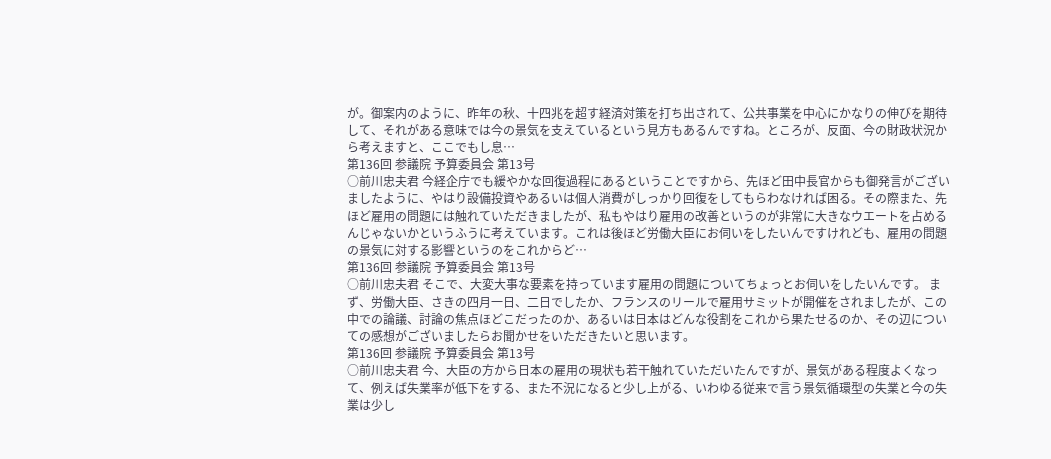が。御案内のように、昨年の秋、十四兆を超す経済対策を打ち出されて、公共事業を中心にかなりの伸びを期待して、それがある意味では今の景気を支えているという見方もあるんですね。ところが、反面、今の財政状況から考えますと、ここでもし息…
第136回 参議院 予算委員会 第13号
○前川忠夫君 今経企庁でも緩やかな回復過程にあるということですから、先ほど田中長官からも御発言がございましたように、やはり設備投資やあるいは個人消費がしっかり回復をしてもらわなければ困る。その際また、先ほど雇用の問題には触れていただきましたが、私もやはり雇用の改善というのが非常に大きなウエートを占めるんじゃないかというふうに考えています。これは後ほど労働大臣にお伺いをしたいんですけれども、雇用の問題の景気に対する影響というのをこれからど…
第136回 参議院 予算委員会 第13号
○前川忠夫君 そこで、大変大事な要素を持っています雇用の問題についてちょっとお伺いをしたいんです。 まず、労働大臣、さきの四月一日、二日でしたか、フランスのリールで雇用サミットが開催をされましたが、この中での論議、討論の焦点ほどこだったのか、あるいは日本はどんな役割をこれから果たせるのか、その辺についての感想がございましたらお聞かせをいただきたいと思います。
第136回 参議院 予算委員会 第13号
○前川忠夫君 今、大臣の方から日本の雇用の現状も若干触れていただいたんですが、景気がある程度よくなって、例えば失業率が低下をする、また不況になると少し上がる、いわゆる従来で言う景気循環型の失業と今の失業は少し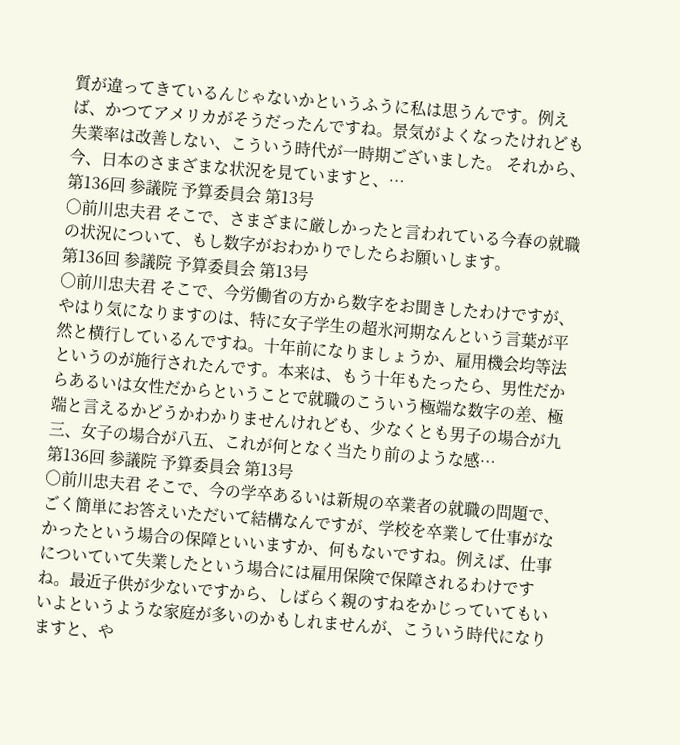質が違ってきているんじゃないかというふうに私は思うんです。例えば、かつてアメリカがそうだったんですね。景気がよくなったけれども失業率は改善しない、こういう時代が一時期ございました。 それから、今、日本のさまざまな状況を見ていますと、…
第136回 参議院 予算委員会 第13号
○前川忠夫君 そこで、さまざまに厳しかったと言われている今春の就職の状況について、もし数字がおわかりでしたらお願いします。
第136回 参議院 予算委員会 第13号
○前川忠夫君 そこで、今労働省の方から数字をお聞きしたわけですが、やはり気になりますのは、特に女子学生の超氷河期なんという言葉が平然と横行しているんですね。十年前になりましょうか、雇用機会均等法というのが施行されたんです。本来は、もう十年もたったら、男性だからあるいは女性だからということで就職のこういう極端な数字の差、極端と言えるかどうかわかりませんけれども、少なくとも男子の場合が九三、女子の場合が八五、これが何となく当たり前のような感…
第136回 参議院 予算委員会 第13号
○前川忠夫君 そこで、今の学卒あるいは新規の卒業者の就職の問題で、ごく簡単にお答えいただいて結構なんですが、学校を卒業して仕事がなかったという場合の保障といいますか、何もないですね。例えば、仕事についていて失業したという場合には雇用保険で保障されるわけですね。最近子供が少ないですから、しばらく親のすねをかじっていてもいいよというような家庭が多いのかもしれませんが、こういう時代になりますと、や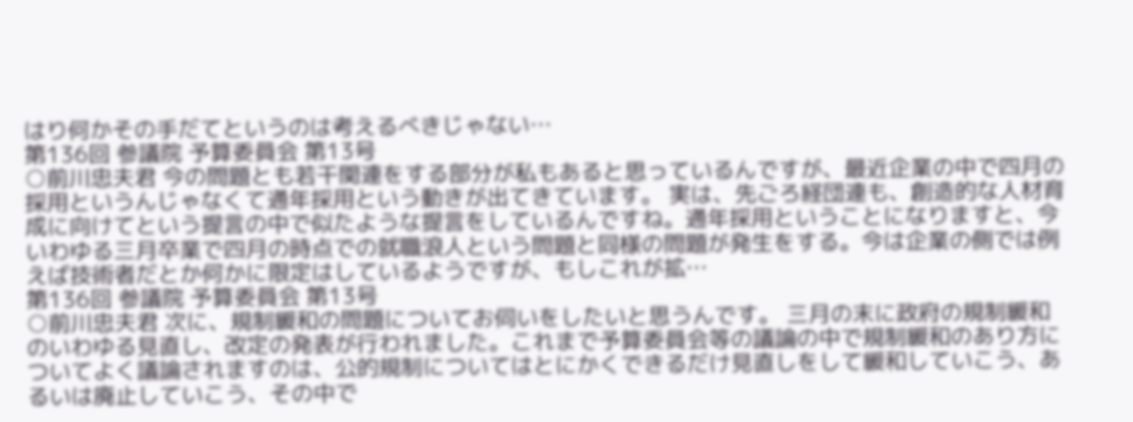はり何かその手だてというのは考えるべきじゃない…
第136回 参議院 予算委員会 第13号
○前川忠夫君 今の問題とも若干関連をする部分が私もあると思っているんですが、最近企業の中で四月の採用というんじゃなくて通年採用という動きが出てきています。 実は、先ごろ経団連も、創造的な人材育成に向けてという提言の中で似たような提言をしているんですね。通年採用ということになりますと、今いわゆる三月卒業で四月の時点での就職浪人という問題と同様の問題が発生をする。今は企業の側では例えば技術者だとか何かに限定はしているようですが、もしこれが拡…
第136回 参議院 予算委員会 第13号
○前川忠夫君 次に、規制緩和の問題についてお伺いをしたいと思うんです。 三月の末に政府の規制緩和のいわゆる見直し、改定の発表が行われました。これまで予算委員会等の議論の中で規制緩和のあり方についてよく議論されますのは、公的規制についてはとにかくできるだけ見直しをして緩和していこう、あるいは廃止していこう、その中で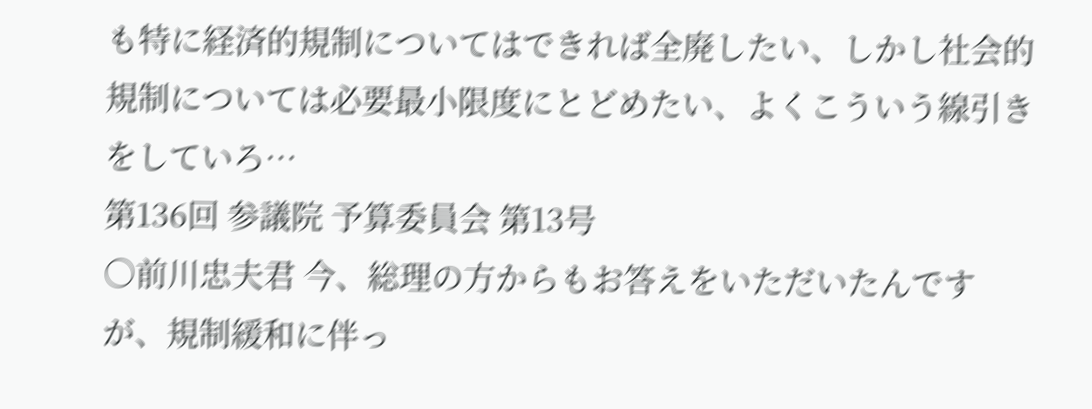も特に経済的規制についてはできれば全廃したい、しかし社会的規制については必要最小限度にとどめたい、よくこういう線引きをしていろ…
第136回 参議院 予算委員会 第13号
○前川忠夫君 今、総理の方からもお答えをいただいたんですが、規制緩和に伴っ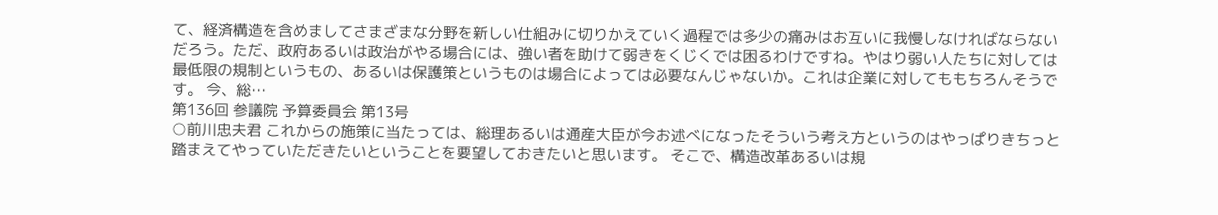て、経済構造を含めましてさまざまな分野を新しい仕組みに切りかえていく過程では多少の痛みはお互いに我慢しなければならないだろう。ただ、政府あるいは政治がやる場合には、強い者を助けて弱きをくじくでは困るわけですね。やはり弱い人たちに対しては最低限の規制というもの、あるいは保護策というものは場合によっては必要なんじゃないか。これは企業に対してももちろんそうです。 今、総…
第136回 参議院 予算委員会 第13号
○前川忠夫君 これからの施策に当たっては、総理あるいは通産大臣が今お述べになったそういう考え方というのはやっぱりきちっと踏まえてやっていただきたいということを要望しておきたいと思います。 そこで、構造改革あるいは規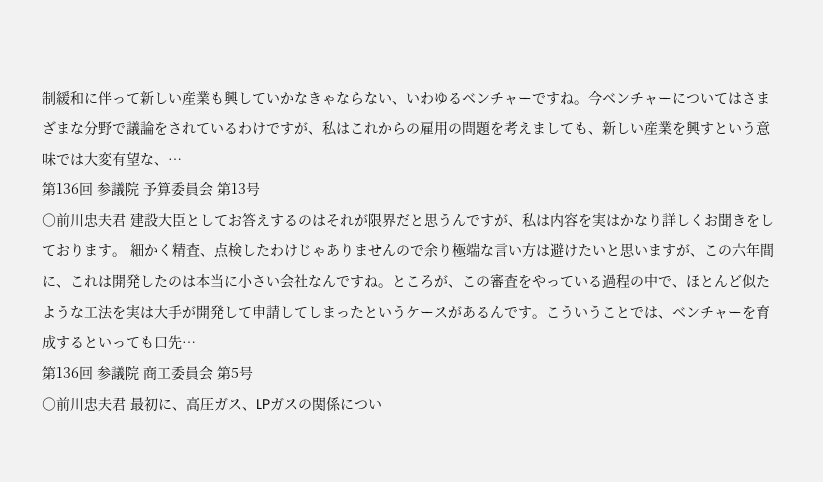制緩和に伴って新しい産業も興していかなきゃならない、いわゆるベンチャーですね。今ベンチャーについてはさまざまな分野で議論をされているわけですが、私はこれからの雇用の問題を考えましても、新しい産業を興すという意味では大変有望な、…
第136回 参議院 予算委員会 第13号
○前川忠夫君 建設大臣としてお答えするのはそれが限界だと思うんですが、私は内容を実はかなり詳しくお聞きをしております。 細かく精査、点検したわけじゃありませんので余り極端な言い方は避けたいと思いますが、この六年間に、これは開発したのは本当に小さい会社なんですね。ところが、この審査をやっている過程の中で、ほとんど似たような工法を実は大手が開発して申請してしまったというケースがあるんです。こういうことでは、ベンチャーを育成するといっても口先…
第136回 参議院 商工委員会 第5号
○前川忠夫君 最初に、高圧ガス、LPガスの関係につい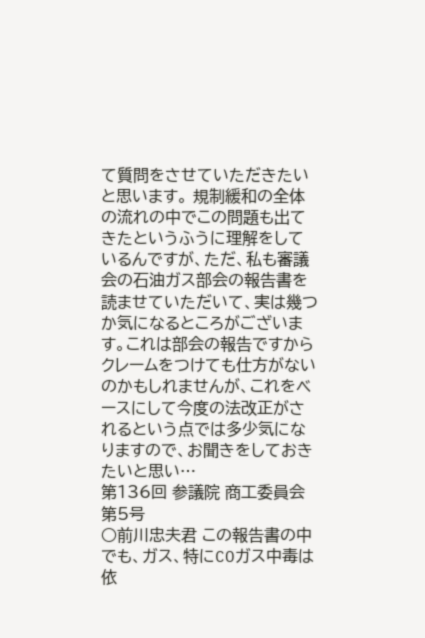て質問をさせていただきたいと思います。 規制緩和の全体の流れの中でこの問題も出てきたというふうに理解をしているんですが、ただ、私も審議会の石油ガス部会の報告書を読ませていただいて、実は幾つか気になるところがございます。これは部会の報告ですからクレームをつけても仕方がないのかもしれませんが、これをベースにして今度の法改正がされるという点では多少気になりますので、お聞きをしておきたいと思い…
第136回 参議院 商工委員会 第5号
○前川忠夫君 この報告書の中でも、ガス、特にCOガス中毒は依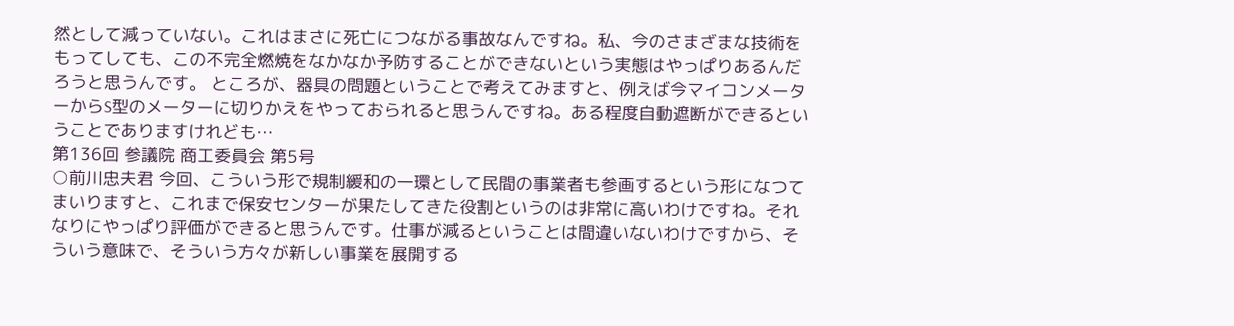然として減っていない。これはまさに死亡につながる事故なんですね。私、今のさまざまな技術をもってしても、この不完全燃焼をなかなか予防することができないという実態はやっぱりあるんだろうと思うんです。 ところが、器具の問題ということで考えてみますと、例えば今マイコンメーターからS型のメーターに切りかえをやっておられると思うんですね。ある程度自動遮断ができるということでありますけれども…
第136回 参議院 商工委員会 第5号
○前川忠夫君 今回、こういう形で規制緩和の一環として民間の事業者も参画するという形になつてまいりますと、これまで保安センターが果たしてきた役割というのは非常に高いわけですね。それなりにやっぱり評価ができると思うんです。仕事が減るということは間違いないわけですから、そういう意味で、そういう方々が新しい事業を展開する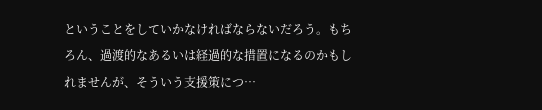ということをしていかなければならないだろう。もちろん、過渡的なあるいは経過的な措置になるのかもしれませんが、そういう支援策につ…